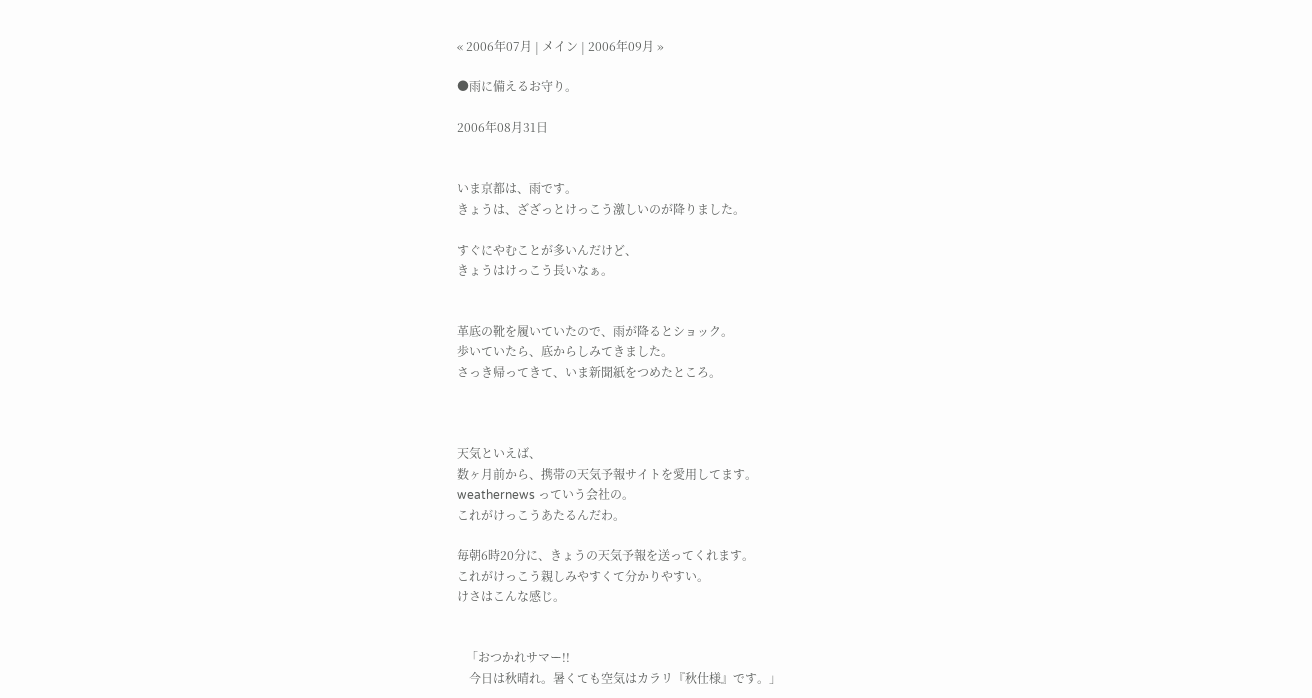« 2006年07月 | メイン | 2006年09月 »

●雨に備えるお守り。

2006年08月31日


いま京都は、雨です。
きょうは、ざざっとけっこう激しいのが降りました。

すぐにやむことが多いんだけど、
きょうはけっこう長いなぁ。


革底の靴を履いていたので、雨が降るとショック。
歩いていたら、底からしみてきました。
さっき帰ってきて、いま新聞紙をつめたところ。



天気といえば、
数ヶ月前から、携帯の天気予報サイトを愛用してます。
weathernews っていう会社の。
これがけっこうあたるんだわ。

毎朝6時20分に、きょうの天気予報を送ってくれます。
これがけっこう親しみやすくて分かりやすい。
けさはこんな感じ。


   「おつかれサマー!!
    今日は秋晴れ。暑くても空気はカラリ『秋仕様』です。」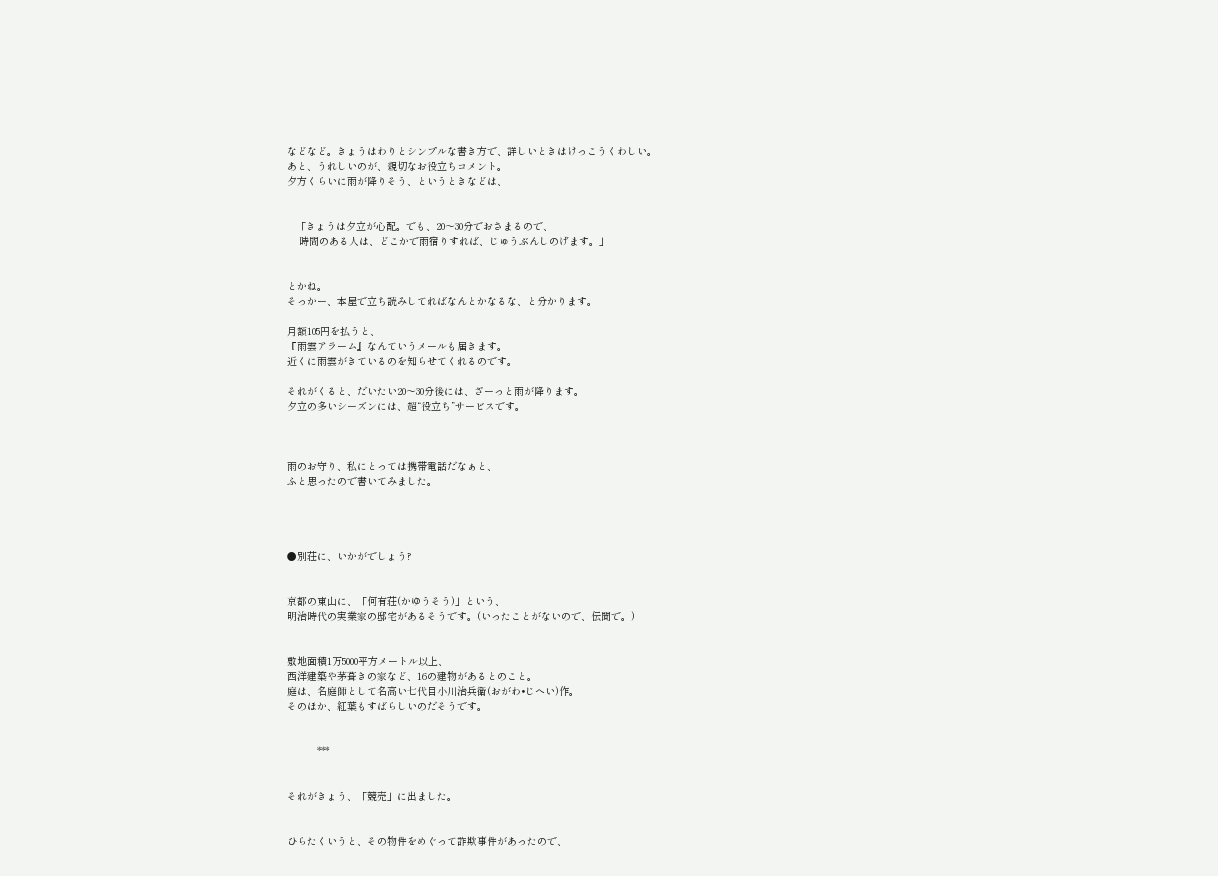などなど。きょうはわりとシンプルな書き方で、詳しいときはけっこうくわしい。
あと、うれしいのが、親切なお役立ちコメント。
夕方くらいに雨が降りそう、というときなどは、


   「きょうは夕立が心配。でも、20〜30分でおさまるので、
    時間のある人は、どこかで雨宿りすれば、じゅうぶんしのげます。」


とかね。
そっかー、本屋で立ち読みしてればなんとかなるな、と分かります。

月額105円を払うと、
『雨雲アラーム』なんていうメールも届きます。
近くに雨雲がきているのを知らせてくれるのです。

それがくると、だいたい20〜30分後には、ざーっと雨が降ります。
夕立の多いシーズンには、超“役立ち”サービスです。



雨のお守り、私にとっては携帯電話だなぁと、
ふと思ったので書いてみました。




●別荘に、いかがでしょう?


京都の東山に、「何有荘(かゆうそう)」という、
明治時代の実業家の邸宅があるそうです。(いったことがないので、伝聞で。)


敷地面積1万5000平方メートル以上、
西洋建築や茅葺きの家など、16の建物があるとのこと。
庭は、名庭師として名高い七代目小川治兵衛(おがわ•じへい)作。
そのほか、紅葉もすばらしいのだそうです。


          ***


それがきょう、「競売」に出ました。


ひらたくいうと、その物件をめぐって詐欺事件があったので、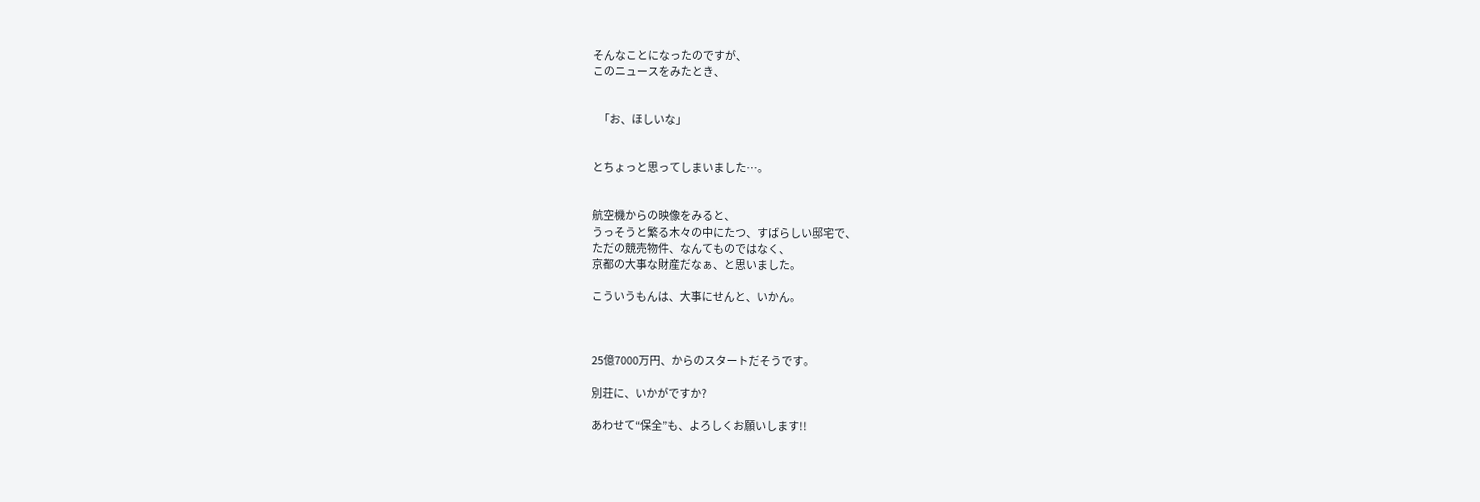そんなことになったのですが、
このニュースをみたとき、


   「お、ほしいな」


とちょっと思ってしまいました…。


航空機からの映像をみると、
うっそうと繁る木々の中にたつ、すばらしい邸宅で、
ただの競売物件、なんてものではなく、
京都の大事な財産だなぁ、と思いました。

こういうもんは、大事にせんと、いかん。



25億7000万円、からのスタートだそうです。

別荘に、いかがですか?

あわせて“保全”も、よろしくお願いします!!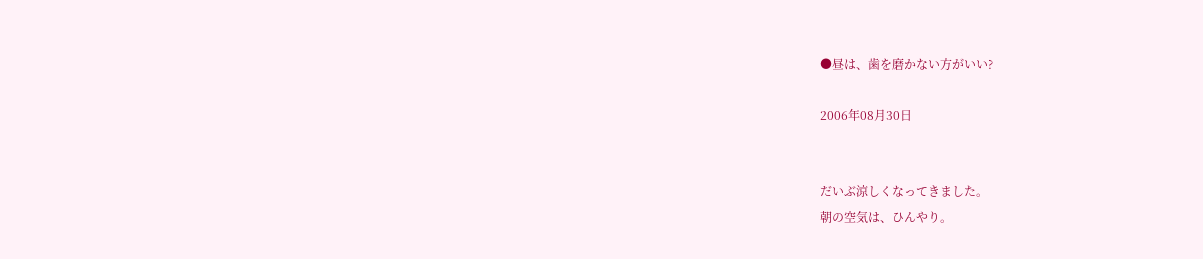●昼は、歯を磨かない方がいい?

2006年08月30日


だいぶ涼しくなってきました。
朝の空気は、ひんやり。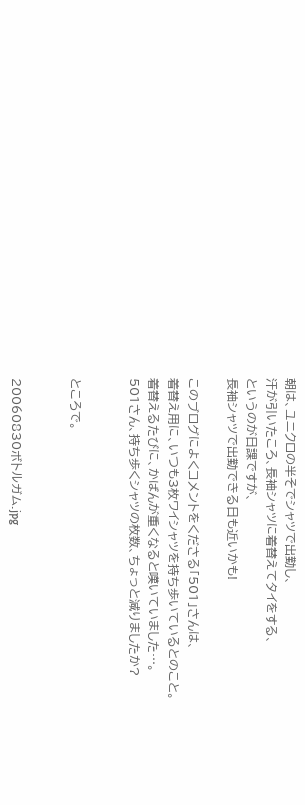朝は、ユニクロの半そでシャツで出勤し、
汗が引いたころ、長袖シャツに着替えてタイをする、
というのが日課ですが、
長袖シャツで出勤できる日も近いかも!

このブログによくコメントをくださる「501」さんは、
着替え用に、いつも3枚ワイシャツを持ち歩いているとのこと。
着替えるたびに、かばんが重くなると嘆いていました…。
501さん、持ち歩くシャツの枚数、ちょっと減りましたか?


ところで。


20060830ボトルガム.jpg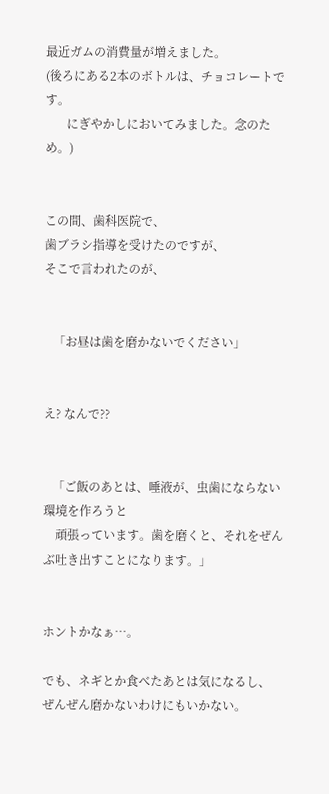最近ガムの消費量が増えました。
(後ろにある2本のボトルは、チョコレートです。
       にぎやかしにおいてみました。念のため。)


この間、歯科医院で、
歯ブラシ指導を受けたのですが、
そこで言われたのが、


   「お昼は歯を磨かないでください」


え? なんで??


   「ご飯のあとは、唾液が、虫歯にならない環境を作ろうと
    頑張っています。歯を磨くと、それをぜんぶ吐き出すことになります。」


ホントかなぁ…。

でも、ネギとか食べたあとは気になるし、
ぜんぜん磨かないわけにもいかない。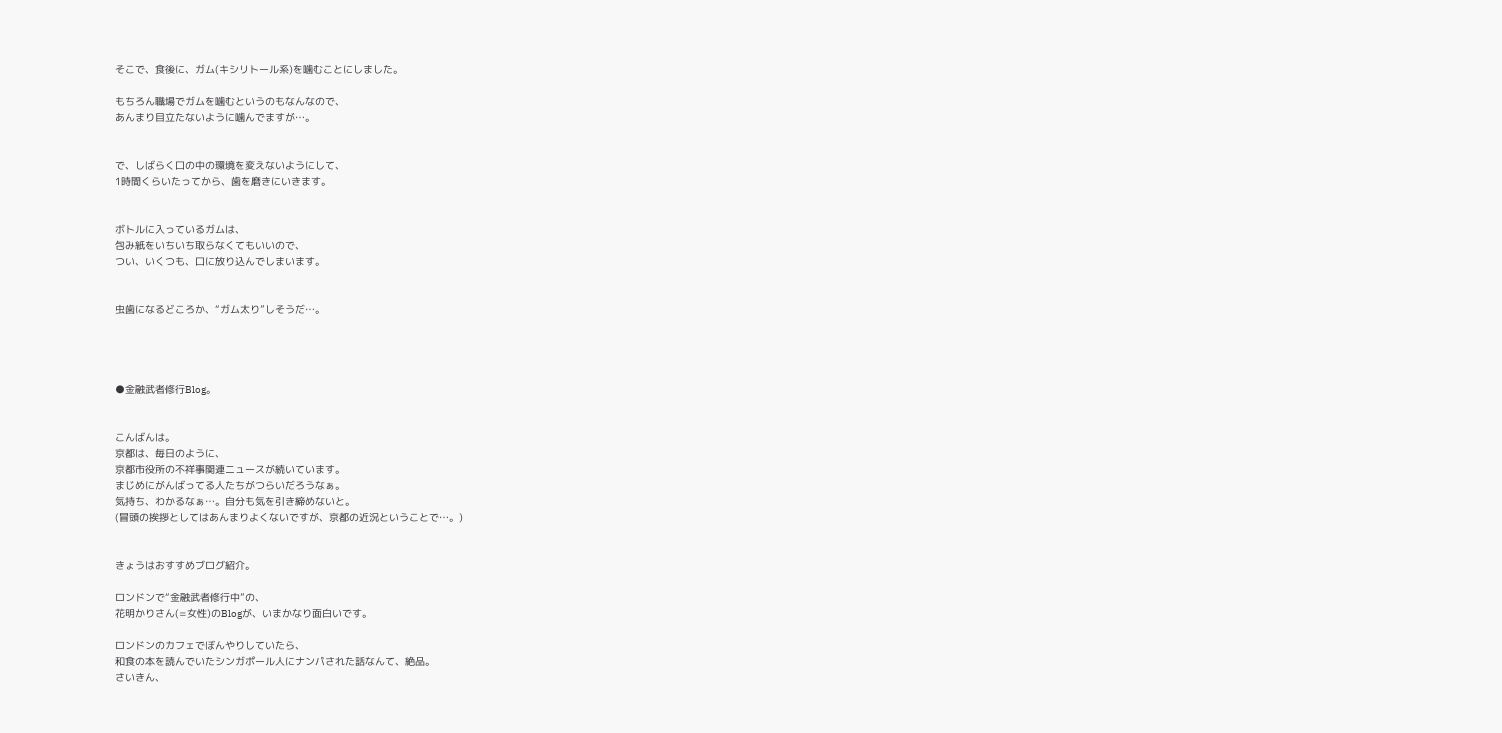そこで、食後に、ガム(キシリトール系)を噛むことにしました。

もちろん職場でガムを噛むというのもなんなので、
あんまり目立たないように噛んでますが…。


で、しばらく口の中の環境を変えないようにして、
1時間くらいたってから、歯を磨きにいきます。


ボトルに入っているガムは、
包み紙をいちいち取らなくてもいいので、
つい、いくつも、口に放り込んでしまいます。


虫歯になるどころか、“ガム太り”しそうだ…。




●金融武者修行Blog。


こんばんは。
京都は、毎日のように、
京都市役所の不祥事関連ニュースが続いています。
まじめにがんばってる人たちがつらいだろうなぁ。
気持ち、わかるなぁ…。自分も気を引き締めないと。
(冒頭の挨拶としてはあんまりよくないですが、京都の近況ということで…。)


きょうはおすすめブログ紹介。

ロンドンで“金融武者修行中”の、
花明かりさん(=女性)のBlogが、いまかなり面白いです。

ロンドンのカフェでぼんやりしていたら、
和食の本を読んでいたシンガポール人にナンパされた話なんて、絶品。
さいきん、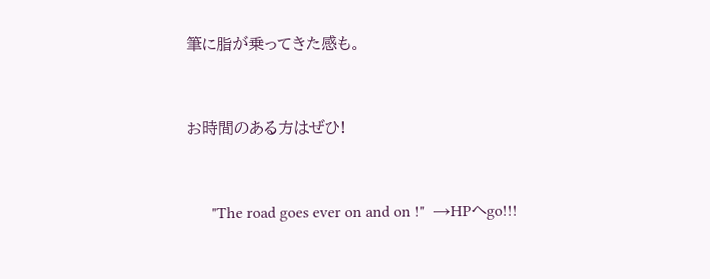筆に脂が乗ってきた感も。


お時間のある方はぜひ!


      "The road goes ever on and on !"  →HPへgo!!!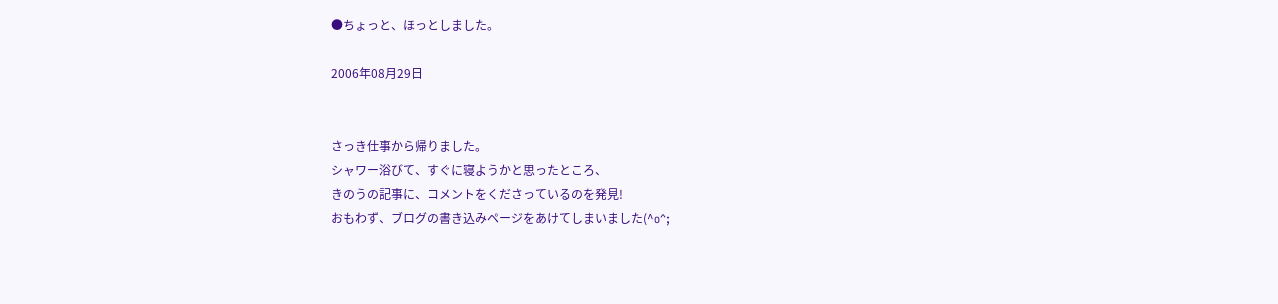●ちょっと、ほっとしました。

2006年08月29日


さっき仕事から帰りました。
シャワー浴びて、すぐに寝ようかと思ったところ、
きのうの記事に、コメントをくださっているのを発見!
おもわず、ブログの書き込みページをあけてしまいました(^o^;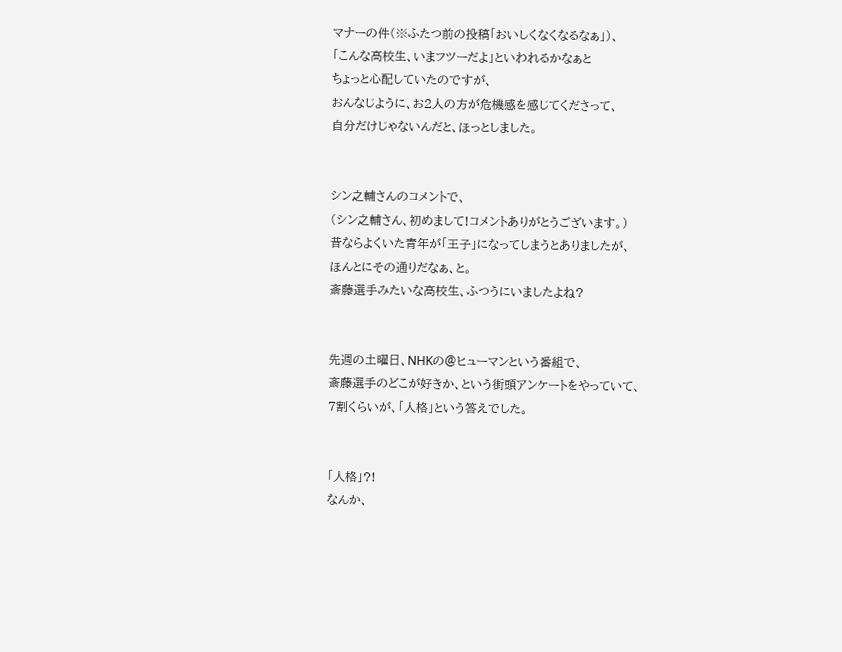マナーの件(※ふたつ前の投稿「おいしくなくなるなぁ」)、
「こんな高校生、いまフツーだよ」といわれるかなぁと
ちょっと心配していたのですが、
おんなじように、お2人の方が危機感を感じてくださって、
自分だけじゃないんだと、ほっとしました。


シン之輔さんのコメントで、
(シン之輔さん、初めまして!コメントありがとうございます。)
昔ならよくいた青年が「王子」になってしまうとありましたが、
ほんとにその通りだなぁ、と。
斎藤選手みたいな高校生、ふつうにいましたよね?


先週の土曜日、NHKの@ヒューマンという番組で、
斎藤選手のどこが好きか、という街頭アンケートをやっていて、
7割くらいが、「人格」という答えでした。


「人格」?!
なんか、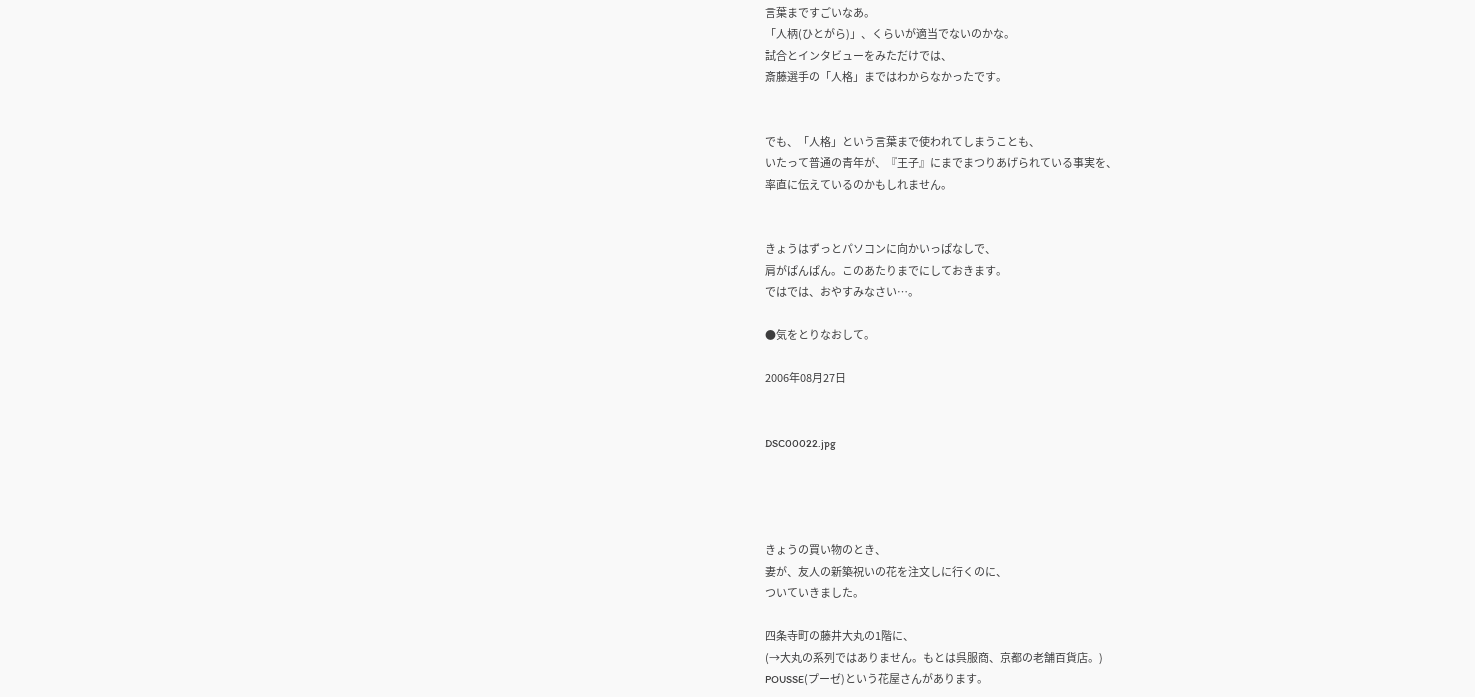言葉まですごいなあ。
「人柄(ひとがら)」、くらいが適当でないのかな。
試合とインタビューをみただけでは、
斎藤選手の「人格」まではわからなかったです。


でも、「人格」という言葉まで使われてしまうことも、
いたって普通の青年が、『王子』にまでまつりあげられている事実を、
率直に伝えているのかもしれません。


きょうはずっとパソコンに向かいっぱなしで、
肩がぱんぱん。このあたりまでにしておきます。
ではでは、おやすみなさい…。

●気をとりなおして。

2006年08月27日


DSC00022.jpg




きょうの買い物のとき、
妻が、友人の新築祝いの花を注文しに行くのに、
ついていきました。

四条寺町の藤井大丸の1階に、
(→大丸の系列ではありません。もとは呉服商、京都の老舗百貨店。)
POUSSE(プーゼ)という花屋さんがあります。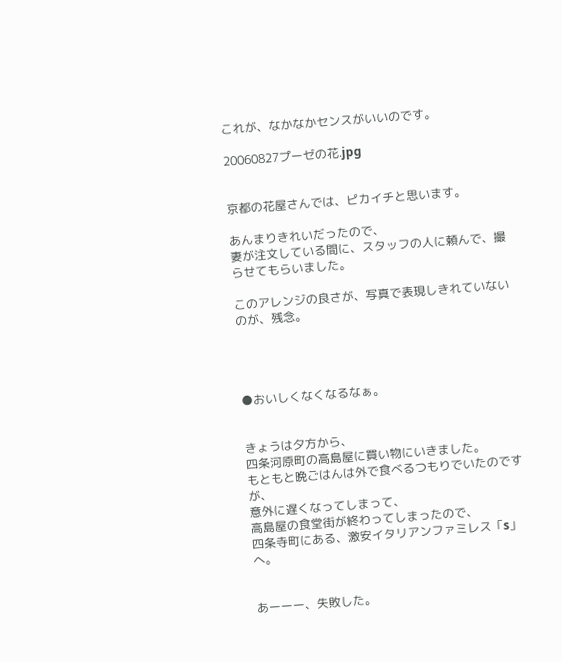これが、なかなかセンスがいいのです。

20060827プーゼの花.jpg


京都の花屋さんでは、ピカイチと思います。

あんまりきれいだったので、
妻が注文している間に、スタッフの人に頼んで、撮らせてもらいました。

このアレンジの良さが、写真で表現しきれていないのが、残念。




●おいしくなくなるなぁ。


きょうは夕方から、
四条河原町の高島屋に買い物にいきました。
もともと晩ごはんは外で食べるつもりでいたのですが、
意外に遅くなってしまって、
高島屋の食堂街が終わってしまったので、
四条寺町にある、激安イタリアンファミレス「s」へ。


あーーー、失敗した。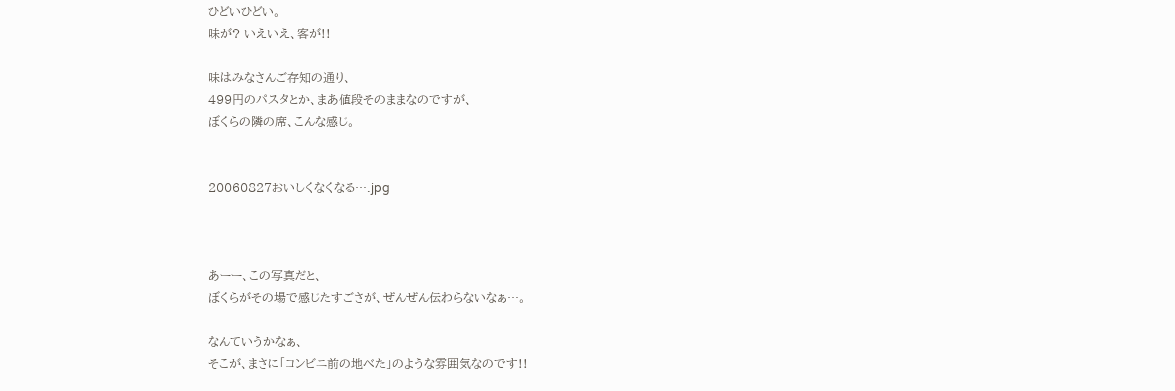ひどいひどい。
味が? いえいえ、客が!!

味はみなさんご存知の通り、
499円のパスタとか、まあ値段そのままなのですが、
ぼくらの隣の席、こんな感じ。


20060827おいしくなくなる….jpg



あーー、この写真だと、
ぼくらがその場で感じたすごさが、ぜんぜん伝わらないなぁ…。

なんていうかなぁ、
そこが、まさに「コンビニ前の地べた」のような雰囲気なのです!!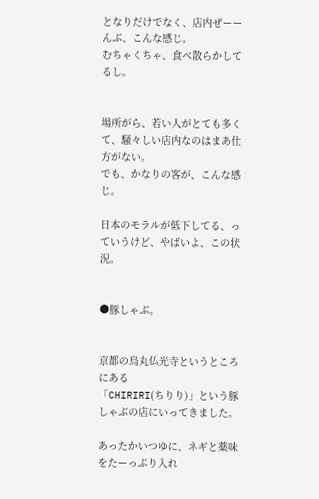となりだけでなく、店内ぜーーんぶ、こんな感じ。
むちゃくちゃ、食べ散らかしてるし。


場所がら、若い人がとても多くて、騒々しい店内なのはまあ仕方がない。
でも、かなりの客が、こんな感じ。

日本のモラルが低下してる、っていうけど、やばいよ、この状況。


●豚しゃぶ。


京都の烏丸仏光寺というところにある
「CHIRIRI(ちりり)」という豚しゃぶの店にいってきました。

あったかいつゆに、ネギと薬味をたーっぷり入れ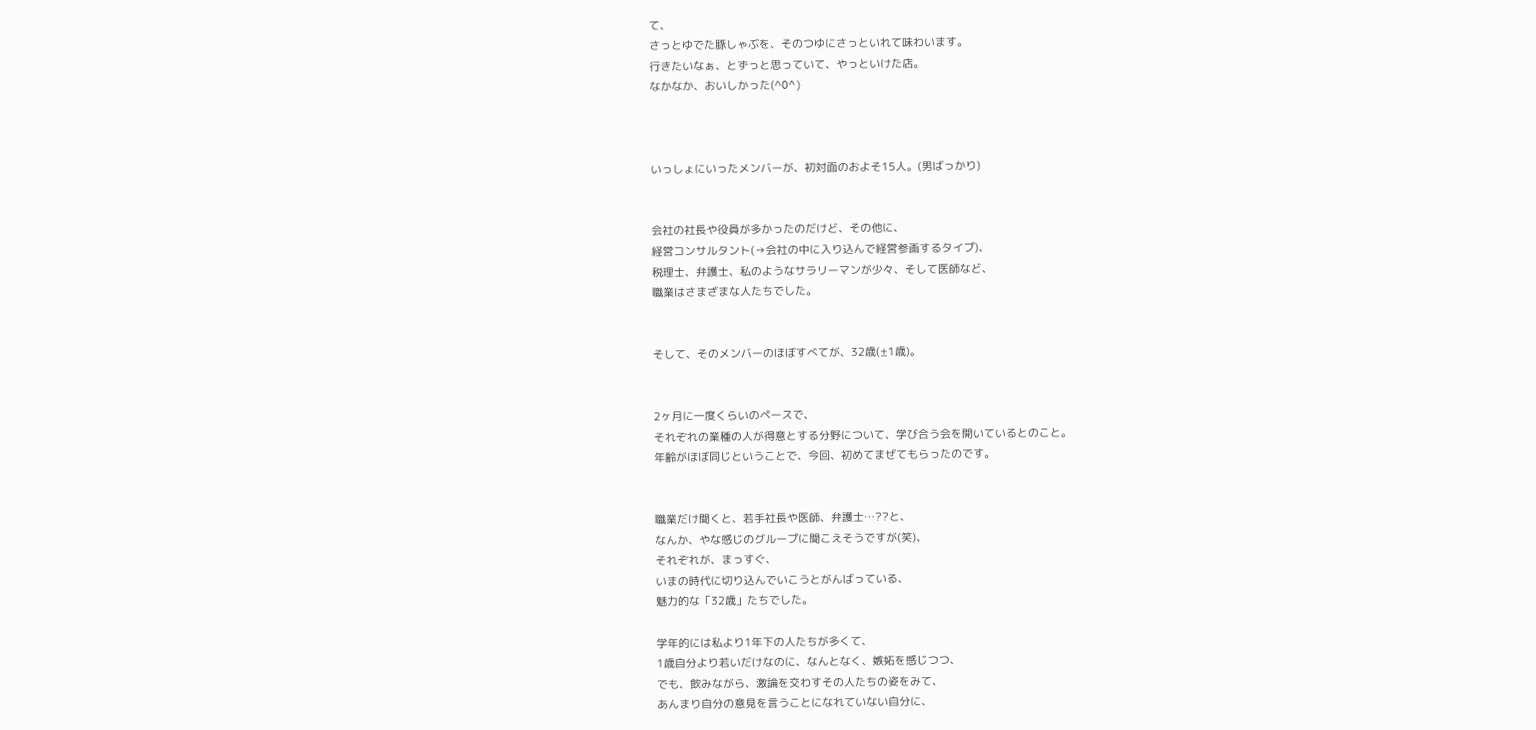て、
さっとゆでた豚しゃぶを、そのつゆにさっといれて味わいます。
行きたいなぁ、とずっと思っていて、やっといけた店。
なかなか、おいしかった(^O^)



いっしょにいったメンバーが、初対面のおよそ15人。(男ばっかり)


会社の社長や役員が多かったのだけど、その他に、
経営コンサルタント(→会社の中に入り込んで経営参画するタイプ)、
税理士、弁護士、私のようなサラリーマンが少々、そして医師など、
職業はさまざまな人たちでした。


そして、そのメンバーのほぼすべてが、32歳(±1歳)。


2ヶ月に一度くらいのペースで、
それぞれの業種の人が得意とする分野について、学び合う会を開いているとのこと。
年齢がほぼ同じということで、今回、初めてまぜてもらったのです。


職業だけ聞くと、若手社長や医師、弁護士…??と、
なんか、やな感じのグループに聞こえそうですが(笑)、
それぞれが、まっすぐ、
いまの時代に切り込んでいこうとがんばっている、
魅力的な「32歳」たちでした。

学年的には私より1年下の人たちが多くて、
1歳自分より若いだけなのに、なんとなく、嫉妬を感じつつ、
でも、飲みながら、激論を交わすその人たちの姿をみて、
あんまり自分の意見を言うことになれていない自分に、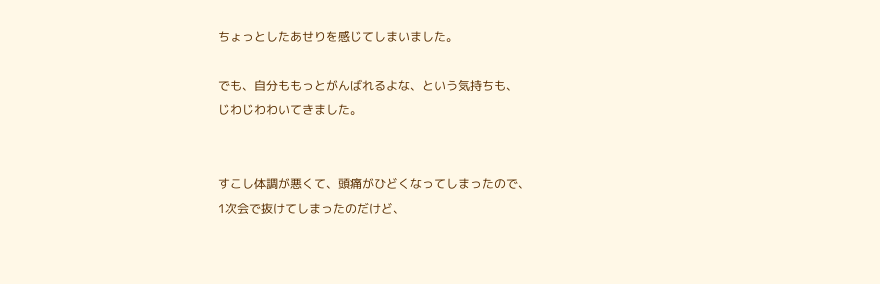ちょっとしたあせりを感じてしまいました。

でも、自分ももっとがんばれるよな、という気持ちも、
じわじわわいてきました。


すこし体調が悪くて、頭痛がひどくなってしまったので、
1次会で抜けてしまったのだけど、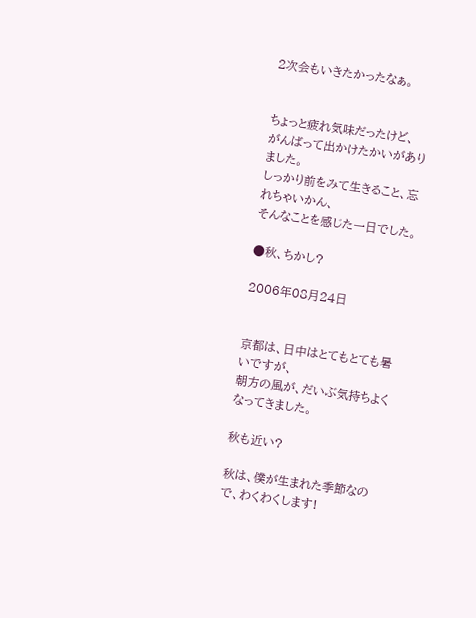2次会もいきたかったなぁ。


ちょっと疲れ気味だったけど、
がんばって出かけたかいがありました。
しっかり前をみて生きること、忘れちゃいかん、
そんなことを感じた一日でした。

●秋、ちかし?

2006年08月24日


京都は、日中はとてもとても暑いですが、
朝方の風が、だいぶ気持ちよくなってきました。

秋も近い?

秋は、僕が生まれた季節なので、わくわくします!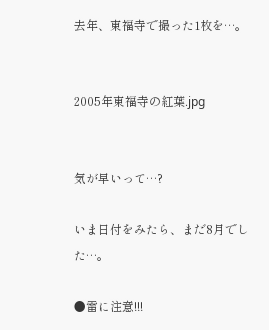去年、東福寺で撮った1枚を…。


2005年東福寺の紅葉.jpg


気が早いって…?

いま日付をみたら、まだ8月でした…。

●雷に注意!!!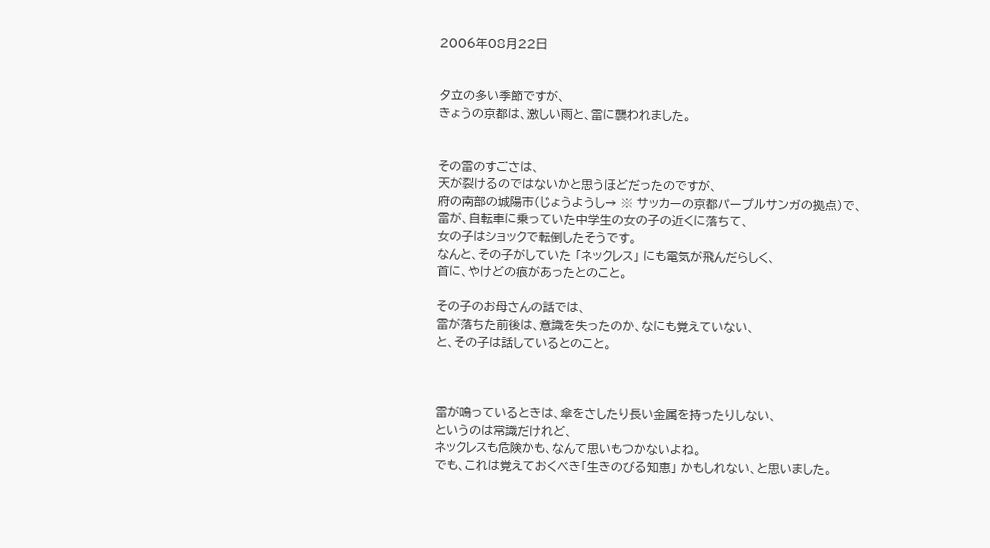2006年08月22日


夕立の多い季節ですが、
きょうの京都は、激しい雨と、雷に襲われました。


その雷のすごさは、
天が裂けるのではないかと思うほどだったのですが、
府の南部の城陽市(じょうようし→ ※ サッカーの京都パープルサンガの拠点)で、
雷が、自転車に乗っていた中学生の女の子の近くに落ちて、
女の子はショックで転倒したそうです。
なんと、その子がしていた 「ネックレス」 にも電気が飛んだらしく、
首に、やけどの痕があったとのこと。

その子のお母さんの話では、
雷が落ちた前後は、意識を失ったのか、なにも覚えていない、
と、その子は話しているとのこと。



雷が鳴っているときは、傘をさしたり長い金属を持ったりしない、
というのは常識だけれど、
ネックレスも危険かも、なんて思いもつかないよね。
でも、これは覚えておくべき「生きのびる知恵」 かもしれない、と思いました。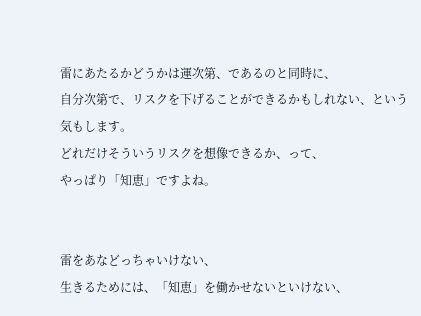雷にあたるかどうかは運次第、であるのと同時に、
自分次第で、リスクを下げることができるかもしれない、という気もします。
どれだけそういうリスクを想像できるか、って、
やっぱり「知恵」ですよね。


雷をあなどっちゃいけない、
生きるためには、「知恵」を働かせないといけない、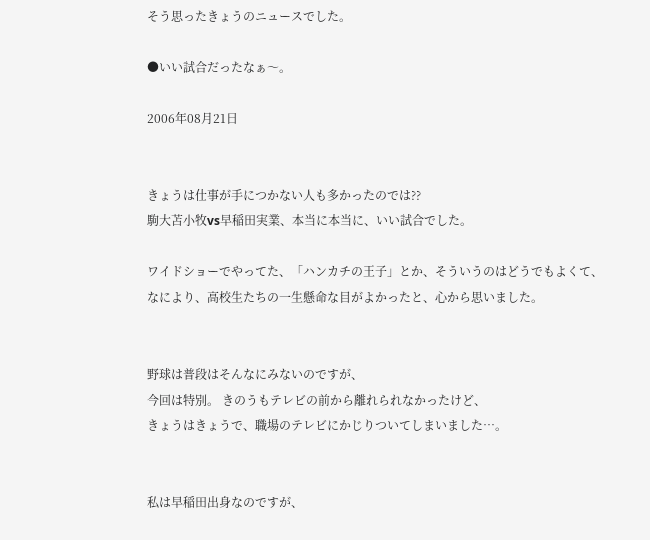そう思ったきょうのニュースでした。

●いい試合だったなぁ〜。

2006年08月21日


きょうは仕事が手につかない人も多かったのでは??
駒大苫小牧vs早稲田実業、本当に本当に、いい試合でした。

ワイドショーでやってた、「ハンカチの王子」とか、そういうのはどうでもよくて、
なにより、高校生たちの一生懸命な目がよかったと、心から思いました。


野球は普段はそんなにみないのですが、
今回は特別。 きのうもテレビの前から離れられなかったけど、
きょうはきょうで、職場のテレビにかじりついてしまいました…。


私は早稲田出身なのですが、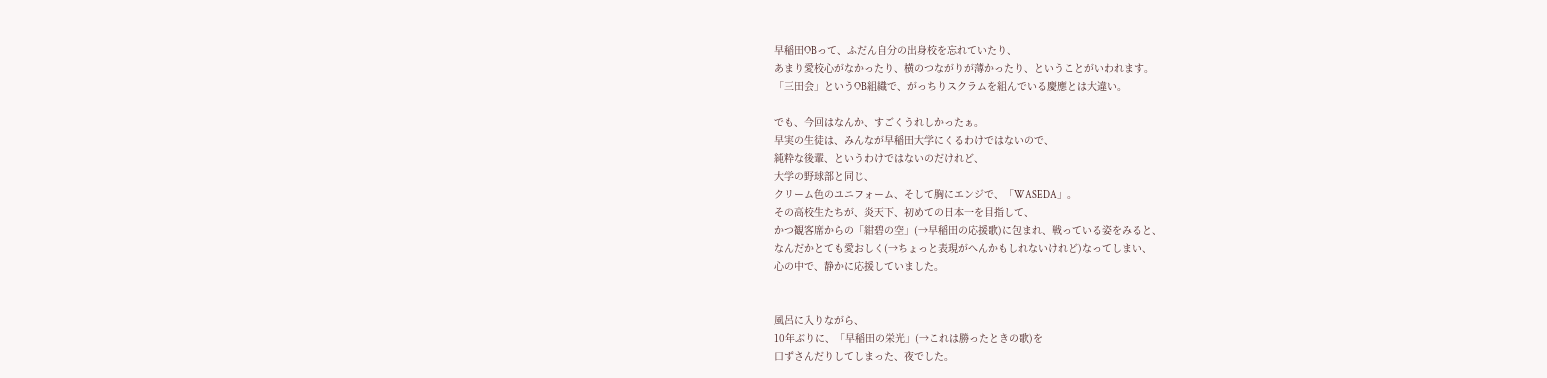早稲田OBって、ふだん自分の出身校を忘れていたり、
あまり愛校心がなかったり、横のつながりが薄かったり、ということがいわれます。
「三田会」というOB組織で、がっちりスクラムを組んでいる慶應とは大違い。

でも、今回はなんか、すごくうれしかったぁ。
早実の生徒は、みんなが早稲田大学にくるわけではないので、
純粋な後輩、というわけではないのだけれど、
大学の野球部と同じ、
クリーム色のユニフォーム、そして胸にエンジで、「WASEDA」。
その高校生たちが、炎天下、初めての日本一を目指して、
かつ観客席からの「紺碧の空」(→早稲田の応援歌)に包まれ、戦っている姿をみると、
なんだかとても愛おしく(→ちょっと表現がへんかもしれないけれど)なってしまい、
心の中で、静かに応援していました。


風呂に入りながら、
10年ぶりに、「早稲田の栄光」(→これは勝ったときの歌)を
口ずさんだりしてしまった、夜でした。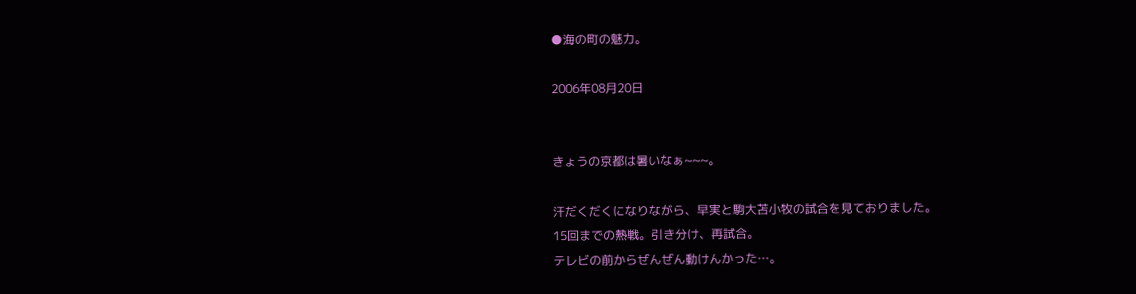●海の町の魅力。

2006年08月20日


きょうの京都は暑いなぁ~~~。

汗だくだくになりながら、早実と駒大苫小牧の試合を見ておりました。
15回までの熱戦。引き分け、再試合。
テレビの前からぜんぜん動けんかった…。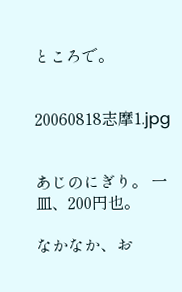ところで。


20060818志摩1.jpg


あじのにぎり。 一皿、200円也。

なかなか、お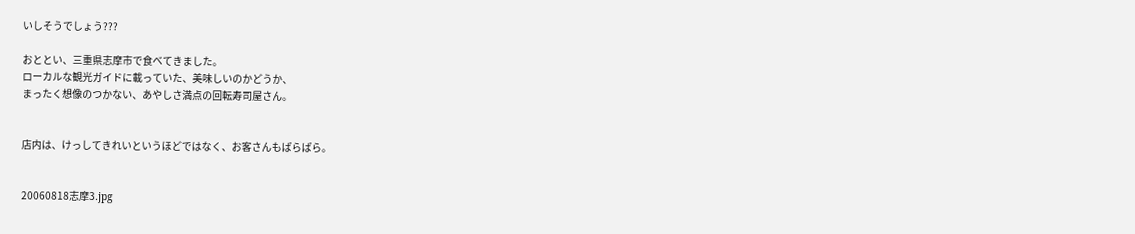いしそうでしょう???

おととい、三重県志摩市で食べてきました。
ローカルな観光ガイドに載っていた、美味しいのかどうか、
まったく想像のつかない、あやしさ満点の回転寿司屋さん。


店内は、けっしてきれいというほどではなく、お客さんもぱらぱら。


20060818志摩3.jpg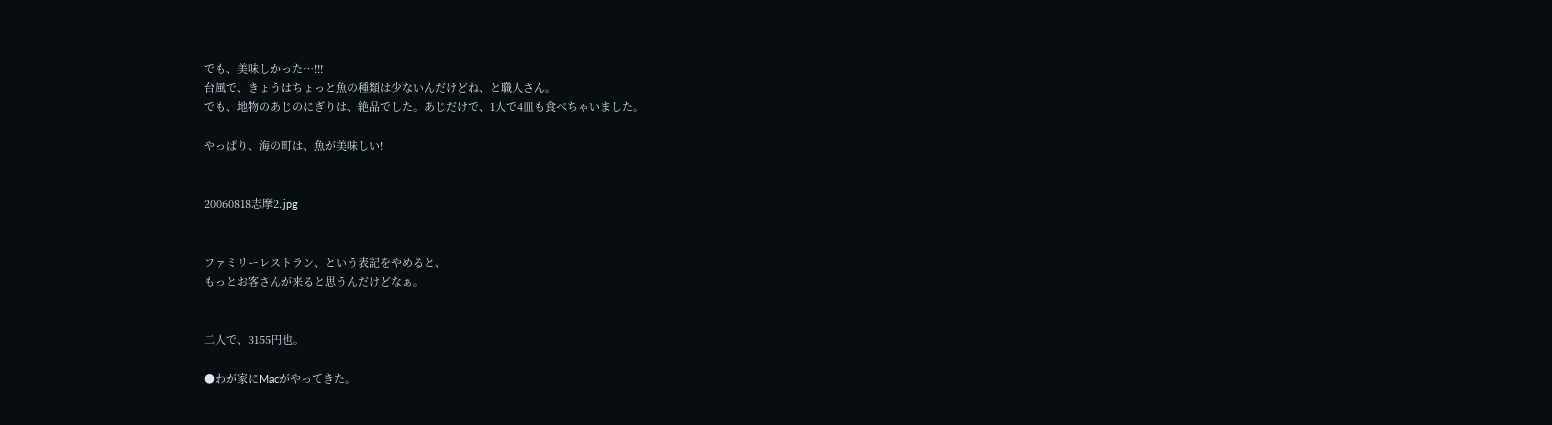でも、美味しかった…!!!
台風で、きょうはちょっと魚の種類は少ないんだけどね、と職人さん。
でも、地物のあじのにぎりは、絶品でした。あじだけで、1人で4皿も食べちゃいました。

やっぱり、海の町は、魚が美味しい!


20060818志摩2.jpg


ファミリーレストラン、という表記をやめると、
もっとお客さんが来ると思うんだけどなぁ。


二人で、3155円也。

●わが家にMacがやってきた。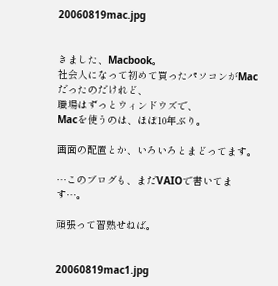20060819mac.jpg


きました、Macbook。
社会人になって初めて買ったパソコンがMacだったのだけれど、
職場はずっとウィンドウズで、
Macを使うのは、ほぼ10年ぶり。

画面の配置とか、いろいろとまどってます。

…このブログも、まだVAIOで書いてます…。

頑張って習熟せねば。


20060819mac1.jpg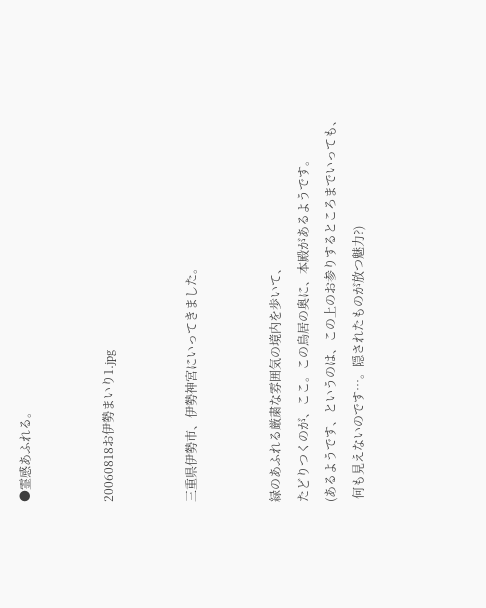●霊感あふれる。


20060818お伊勢まいり1.jpg


三重県伊勢市、伊勢神宮にいってきました。


緑のあふれる厳粛な雰囲気の境内を歩いて、
たどりつくのが、ここ。この鳥居の奥に、本殿があるようです。
(あるようです、というのは、この上のお参りするところまでいっても、
 何も見えないのです…。隠されたものが放つ魅力?)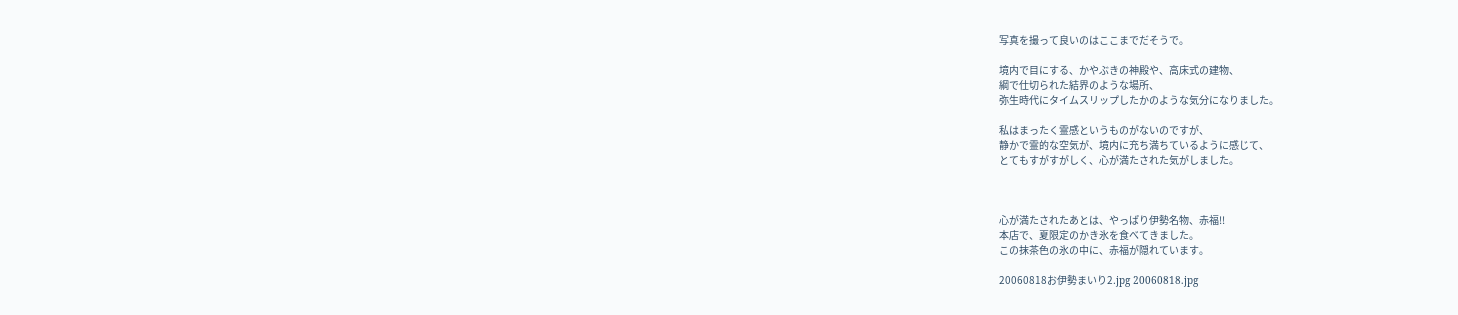写真を撮って良いのはここまでだそうで。

境内で目にする、かやぶきの神殿や、高床式の建物、
綱で仕切られた結界のような場所、
弥生時代にタイムスリップしたかのような気分になりました。

私はまったく霊感というものがないのですが、
静かで霊的な空気が、境内に充ち満ちているように感じて、
とてもすがすがしく、心が満たされた気がしました。



心が満たされたあとは、やっぱり伊勢名物、赤福!!
本店で、夏限定のかき氷を食べてきました。
この抹茶色の氷の中に、赤福が隠れています。

20060818お伊勢まいり2.jpg 20060818.jpg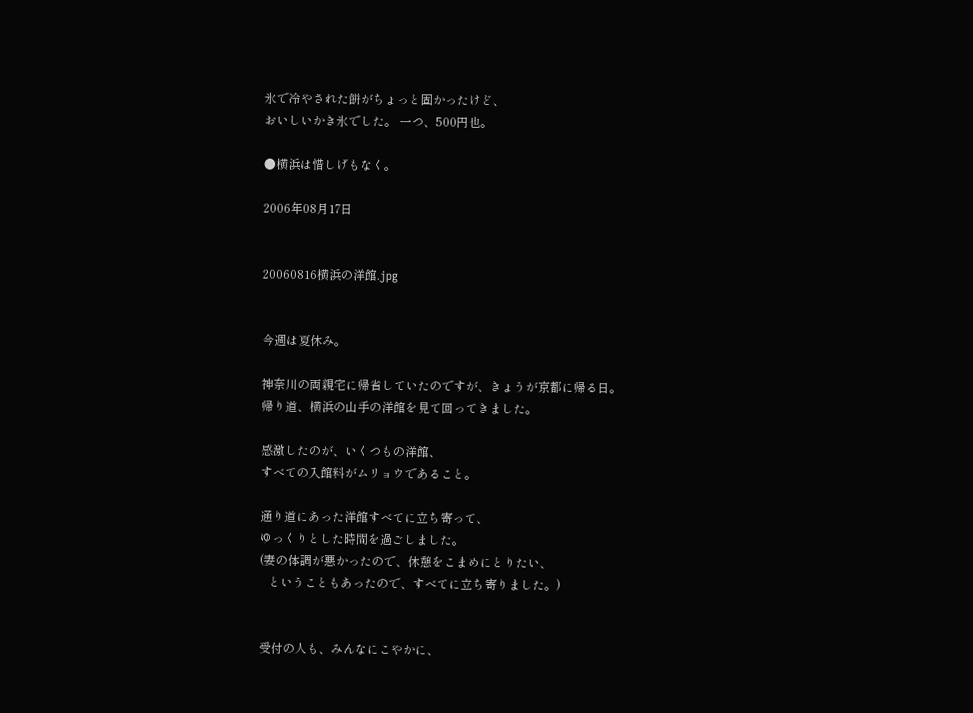氷で冷やされた餅がちょっと固かったけど、
おいしいかき氷でした。 一つ、500円也。

●横浜は惜しげもなく。

2006年08月17日


20060816横浜の洋館.jpg


今週は夏休み。

神奈川の両親宅に帰省していたのですが、きょうが京都に帰る日。
帰り道、横浜の山手の洋館を見て回ってきました。

感激したのが、いくつもの洋館、
すべての入館料がムリョウであること。

通り道にあった洋館すべてに立ち寄って、
ゆっくりとした時間を過ごしました。
(妻の体調が悪かったので、休憩をこまめにとりたい、
   ということもあったので、すべてに立ち寄りました。)


受付の人も、みんなにこやかに、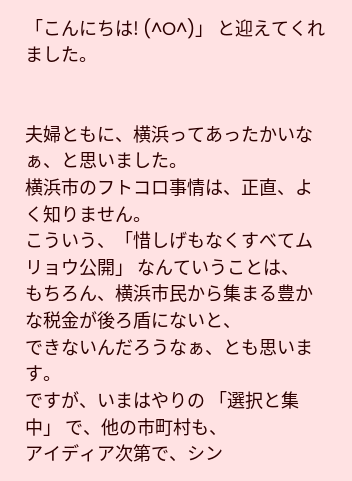「こんにちは! (^O^)」 と迎えてくれました。


夫婦ともに、横浜ってあったかいなぁ、と思いました。
横浜市のフトコロ事情は、正直、よく知りません。
こういう、「惜しげもなくすべてムリョウ公開」 なんていうことは、
もちろん、横浜市民から集まる豊かな税金が後ろ盾にないと、
できないんだろうなぁ、とも思います。
ですが、いまはやりの 「選択と集中」 で、他の市町村も、
アイディア次第で、シン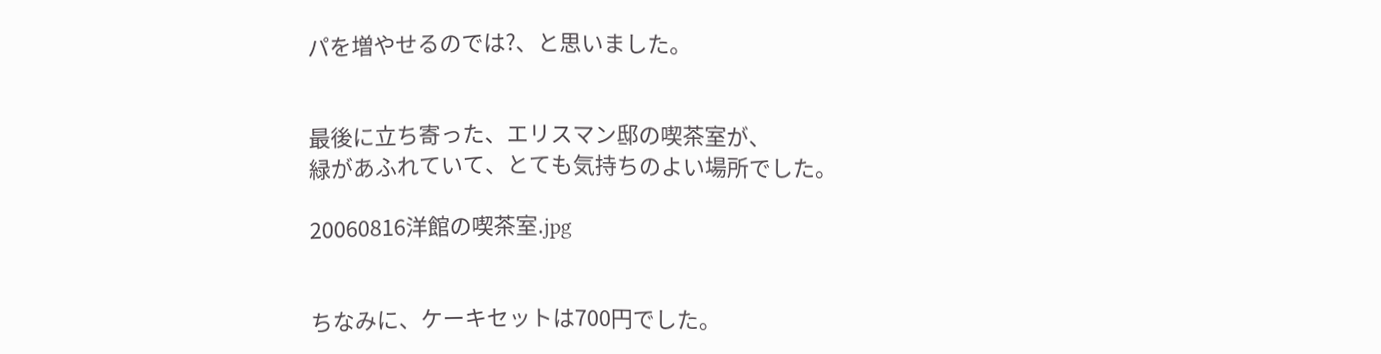パを増やせるのでは?、と思いました。


最後に立ち寄った、エリスマン邸の喫茶室が、
緑があふれていて、とても気持ちのよい場所でした。

20060816洋館の喫茶室.jpg


ちなみに、ケーキセットは700円でした。